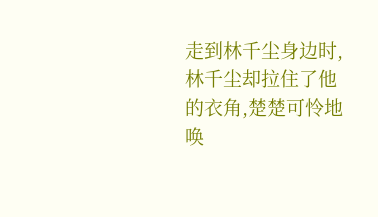走到林千尘身边时,林千尘却拉住了他的衣角,楚楚可怜地唤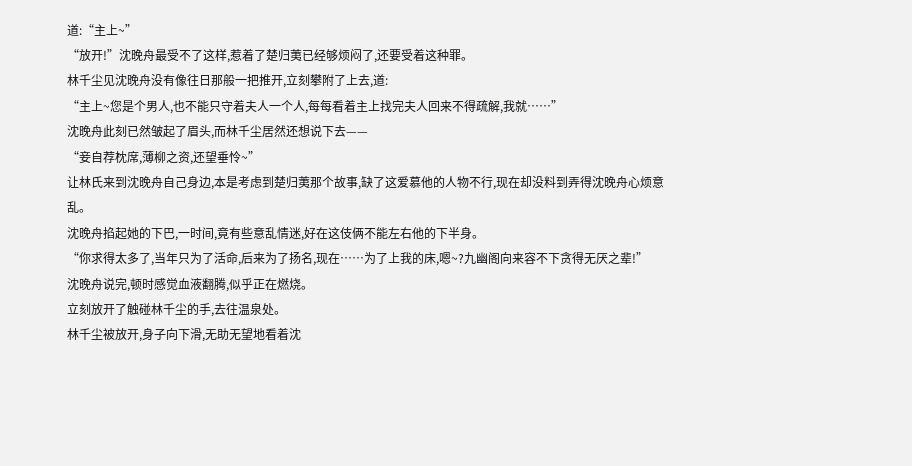道:“主上~”
“放开!”沈晚舟最受不了这样,惹着了楚归荑已经够烦闷了,还要受着这种罪。
林千尘见沈晚舟没有像往日那般一把推开,立刻攀附了上去,道:
“主上~您是个男人,也不能只守着夫人一个人,每每看着主上找完夫人回来不得疏解,我就……”
沈晚舟此刻已然皱起了眉头,而林千尘居然还想说下去——
“妾自荐枕席,薄柳之资,还望垂怜~”
让林氏来到沈晚舟自己身边,本是考虑到楚归荑那个故事,缺了这爱慕他的人物不行,现在却没料到弄得沈晚舟心烦意乱。
沈晚舟掐起她的下巴,一时间,竟有些意乱情迷,好在这伎俩不能左右他的下半身。
“你求得太多了,当年只为了活命,后来为了扬名,现在……为了上我的床,嗯~?九幽阁向来容不下贪得无厌之辈!”
沈晚舟说完,顿时感觉血液翻腾,似乎正在燃烧。
立刻放开了触碰林千尘的手,去往温泉处。
林千尘被放开,身子向下滑,无助无望地看着沈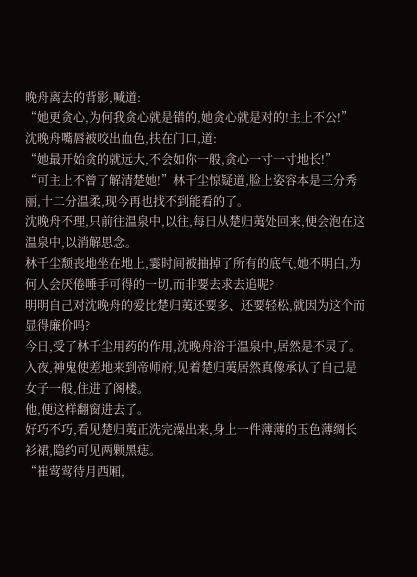晚舟离去的背影,喊道:
“她更贪心,为何我贪心就是错的,她贪心就是对的!主上不公!”
沈晚舟嘴唇被咬出血色,扶在门口,道:
“她最开始贪的就远大,不会如你一般,贪心一寸一寸地长!”
“可主上不曾了解清楚她!”林千尘惊疑道,脸上姿容本是三分秀丽,十二分温柔,现今再也找不到能看的了。
沈晚舟不理,只前往温泉中,以往,每日从楚归荑处回来,便会泡在这温泉中,以消解思念。
林千尘颓丧地坐在地上,霎时间被抽掉了所有的底气,她不明白,为何人会厌倦唾手可得的一切,而非要去求去追呢?
明明自己对沈晚舟的爱比楚归荑还要多、还要轻松,就因为这个而显得廉价吗?
今日,受了林千尘用药的作用,沈晚舟浴于温泉中,居然是不灵了。
入夜,神鬼使差地来到帝师府,见着楚归荑居然真像承认了自己是女子一般,住进了阁楼。
他,便这样翻窗进去了。
好巧不巧,看见楚归荑正洗完澡出来,身上一件薄薄的玉色薄绸长衫裙,隐约可见两颗黑痣。
“崔莺莺待月西厢,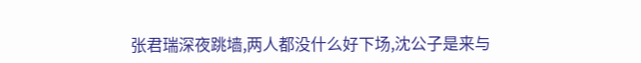张君瑞深夜跳墙,两人都没什么好下场,沈公子是来与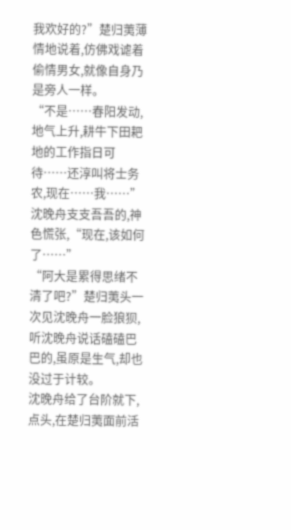我欢好的?”楚归荑薄情地说着,仿佛戏谑着偷情男女,就像自身乃是旁人一样。
“不是……春阳发动,地气上升,耕牛下田耙地的工作指日可待……还淳叫将士务农,现在……我……”沈晚舟支支吾吾的,神色慌张,“现在,该如何了……”
“阿大是累得思绪不清了吧?”楚归荑头一次见沈晚舟一脸狼狈,听沈晚舟说话磕磕巴巴的,虽原是生气,却也没过于计较。
沈晚舟给了台阶就下,点头,在楚归荑面前活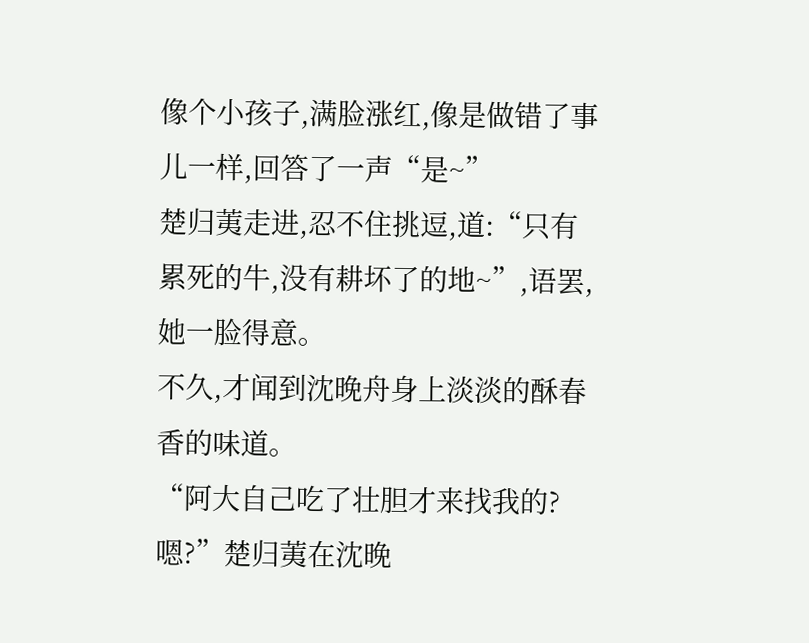像个小孩子,满脸涨红,像是做错了事儿一样,回答了一声“是~”
楚归荑走进,忍不住挑逗,道:“只有累死的牛,没有耕坏了的地~”,语罢,她一脸得意。
不久,才闻到沈晚舟身上淡淡的酥春香的味道。
“阿大自己吃了壮胆才来找我的?嗯?”楚归荑在沈晚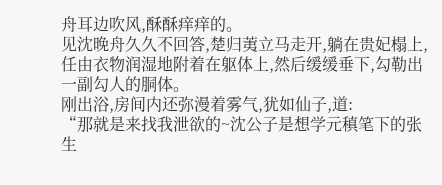舟耳边吹风,酥酥痒痒的。
见沈晚舟久久不回答,楚归荑立马走开,躺在贵妃榻上,任由衣物润湿地附着在躯体上,然后缓缓垂下,勾勒出一副勾人的胴体。
刚出浴,房间内还弥漫着雾气,犹如仙子,道:
“那就是来找我泄欲的~沈公子是想学元稹笔下的张生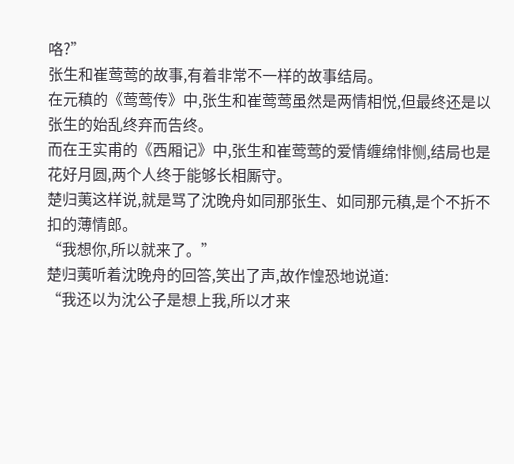咯?”
张生和崔莺莺的故事,有着非常不一样的故事结局。
在元稹的《莺莺传》中,张生和崔莺莺虽然是两情相悦,但最终还是以张生的始乱终弃而告终。
而在王实甫的《西厢记》中,张生和崔莺莺的爱情缠绵悱恻,结局也是花好月圆,两个人终于能够长相厮守。
楚归荑这样说,就是骂了沈晚舟如同那张生、如同那元稹,是个不折不扣的薄情郎。
“我想你,所以就来了。”
楚归荑听着沈晚舟的回答,笑出了声,故作惶恐地说道:
“我还以为沈公子是想上我,所以才来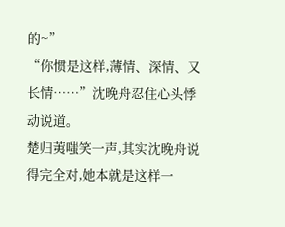的~”
“你惯是这样,薄情、深情、又长情……”沈晚舟忍住心头悸动说道。
楚归荑嗤笑一声,其实沈晚舟说得完全对,她本就是这样一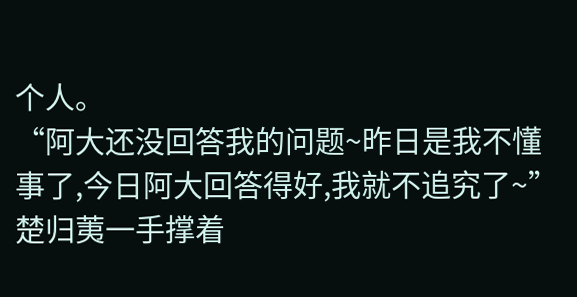个人。
“阿大还没回答我的问题~昨日是我不懂事了,今日阿大回答得好,我就不追究了~”楚归荑一手撑着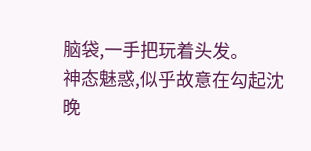脑袋,一手把玩着头发。
神态魅惑,似乎故意在勾起沈晚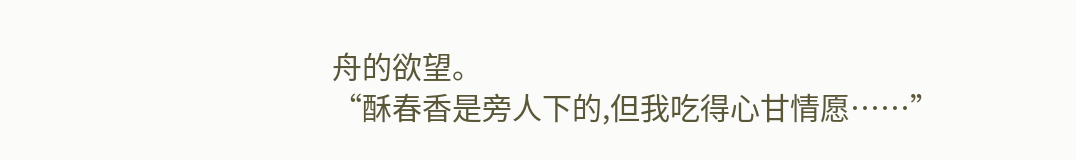舟的欲望。
“酥春香是旁人下的,但我吃得心甘情愿……”